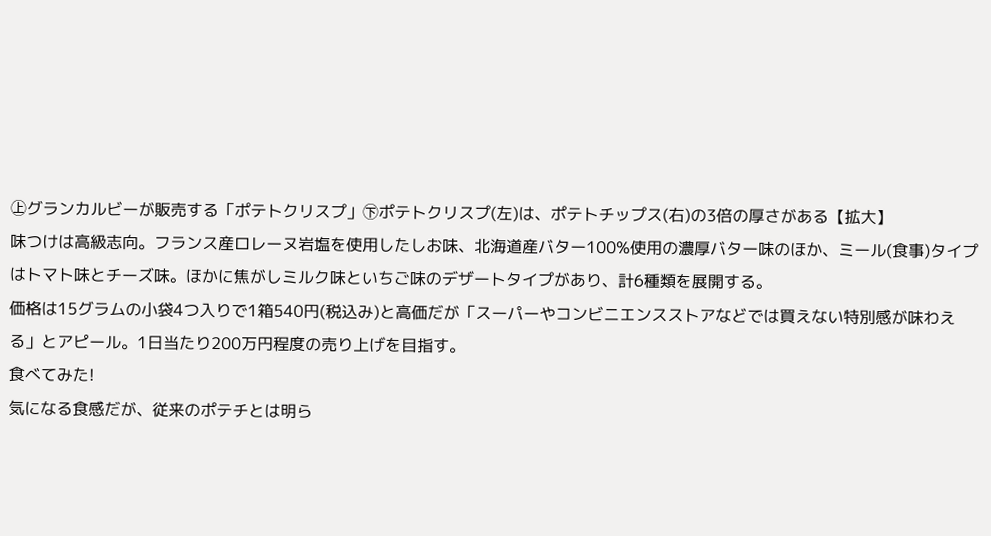㊤グランカルビーが販売する「ポテトクリスプ」㊦ポテトクリスプ(左)は、ポテトチップス(右)の3倍の厚さがある【拡大】
味つけは高級志向。フランス産ロレーヌ岩塩を使用したしお味、北海道産バター100%使用の濃厚バター味のほか、ミール(食事)タイプはトマト味とチーズ味。ほかに焦がしミルク味といちご味のデザートタイプがあり、計6種類を展開する。
価格は15グラムの小袋4つ入りで1箱540円(税込み)と高価だが「スーパーやコンビニエンスストアなどでは買えない特別感が味わえる」とアピール。1日当たり200万円程度の売り上げを目指す。
食べてみた!
気になる食感だが、従来のポテチとは明ら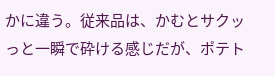かに違う。従来品は、かむとサクッっと一瞬で砕ける感じだが、ポテト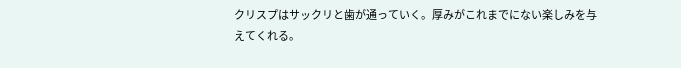クリスプはサックリと歯が通っていく。厚みがこれまでにない楽しみを与えてくれる。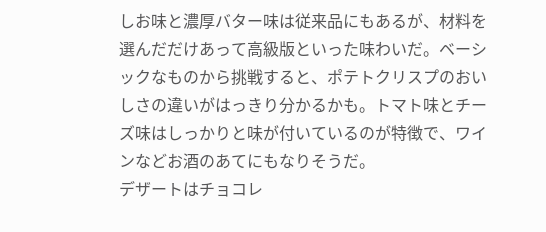しお味と濃厚バター味は従来品にもあるが、材料を選んだだけあって高級版といった味わいだ。ベーシックなものから挑戦すると、ポテトクリスプのおいしさの違いがはっきり分かるかも。トマト味とチーズ味はしっかりと味が付いているのが特徴で、ワインなどお酒のあてにもなりそうだ。
デザートはチョコレ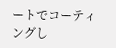ートでコーティングし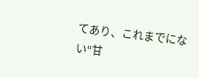てあり、これまでにない“甘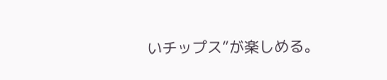いチップス”が楽しめる。